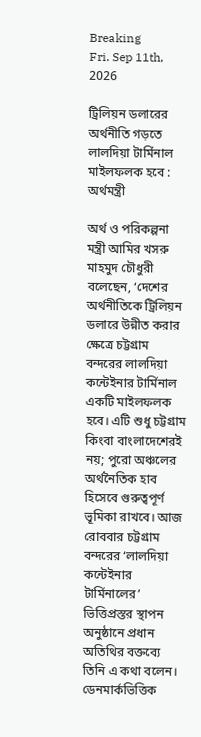Breaking
Fri. Sep 11th, 2026

ট্রিলিয়ন ডলারের অর্থনীতি গড়তে লালদিয়া টার্মিনাল মাইলফলক হবে : অর্থমন্ত্রী

অর্থ ও পরিকল্পনা মন্ত্রী আমির খসরু মাহমুদ চৌধুরী বলেছেন, ‘দেশের অর্থনীতিকে ট্রিলিয়ন ডলারে উন্নীত করার ক্ষেত্রে চট্টগ্রাম বন্দরের লালদিয়া কন্টেইনার টার্মিনাল একটি মাইলফলক হবে। এটি শুধু চট্টগ্রাম কিংবা বাংলাদেশেরই নয়; পুরো অঞ্চলের অর্থনৈতিক হাব হিসেবে গুরুত্বপূর্ণ ভূমিকা রাখবে। আজ রোববার চট্টগ্রাম বন্দরের ‘লালদিয়া কন্টেইনার টার্মিনালের’ ভিত্তিপ্রস্তর স্থাপন অনুষ্ঠানে প্রধান অতিথির বক্তব্যে তিনি এ কথা বলেন। ডেনমার্কভিত্তিক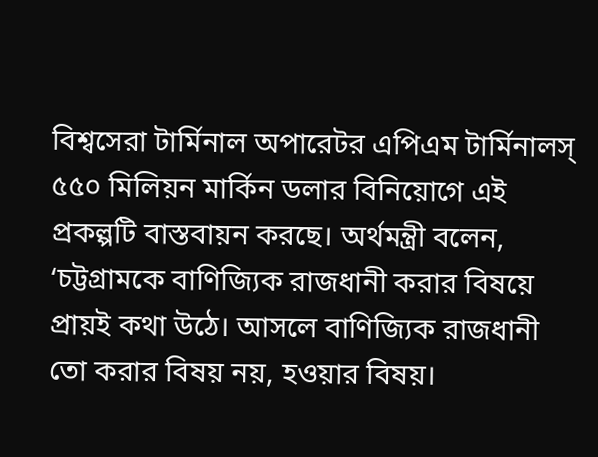বিশ্বসেরা টার্মিনাল অপারেটর এপিএম টার্মিনালস্ ৫৫০ মিলিয়ন মার্কিন ডলার বিনিয়োগে এই প্রকল্পটি বাস্তবায়ন করছে। অর্থমন্ত্রী বলেন, ‘চট্টগ্রামকে বাণিজ্যিক রাজধানী করার বিষয়ে প্রায়ই কথা উঠে। আসলে বাণিজ্যিক রাজধানী তো করার বিষয় নয়, হওয়ার বিষয়।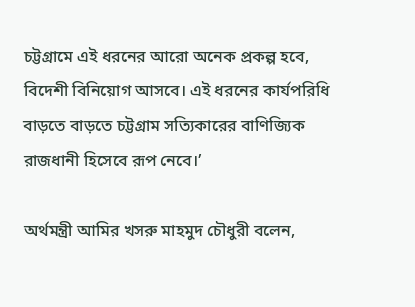চট্টগ্রামে এই ধরনের আরো অনেক প্রকল্প হবে, বিদেশী বিনিয়োগ আসবে। এই ধরনের কার্যপরিধি বাড়তে বাড়তে চট্টগ্রাম সত্যিকারের বাণিজ্যিক রাজধানী হিসেবে রূপ নেবে।’

অর্থমন্ত্রী আমির খসরু মাহমুদ চৌধুরী বলেন,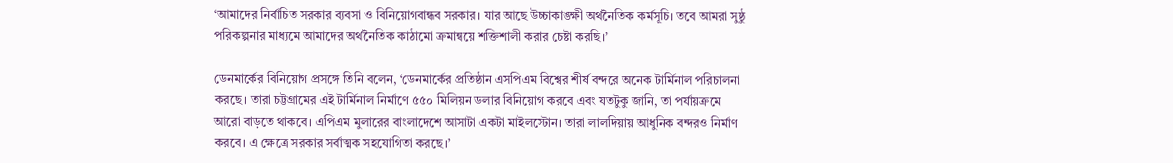‘আমাদের নির্বাচিত সরকার ব্যবসা ও বিনিয়োগবান্ধব সরকার। যার আছে উচ্চাকাঙ্ক্ষী অর্থনৈতিক কর্মসূচি। তবে আমরা সুষ্ঠু পরিকল্পনার মাধ্যমে আমাদের অর্থনৈতিক কাঠামো ক্রমান্বয়ে শক্তিশালী করার চেষ্টা করছি।’

ডেনমার্কের বিনিয়োগ প্রসঙ্গে তিনি বলেন, ‘ডেনমার্কের প্রতিষ্ঠান এসপিএম বিশ্বের শীর্ষ বন্দরে অনেক টার্মিনাল পরিচালনা করছে। তারা চট্টগ্রামের এই টার্মিনাল নির্মাণে ৫৫০ মিলিয়ন ডলার বিনিয়োগ করবে এবং যতটুকু জানি, তা পর্যায়ক্রমে আরো বাড়তে থাকবে। এপিএম মুলারের বাংলাদেশে আসাটা একটা মাইলস্টোন। তারা লালদিয়ায় আধুনিক বন্দরও নির্মাণ করবে। এ ক্ষেত্রে সরকার সর্বাত্মক সহযোগিতা করছে।’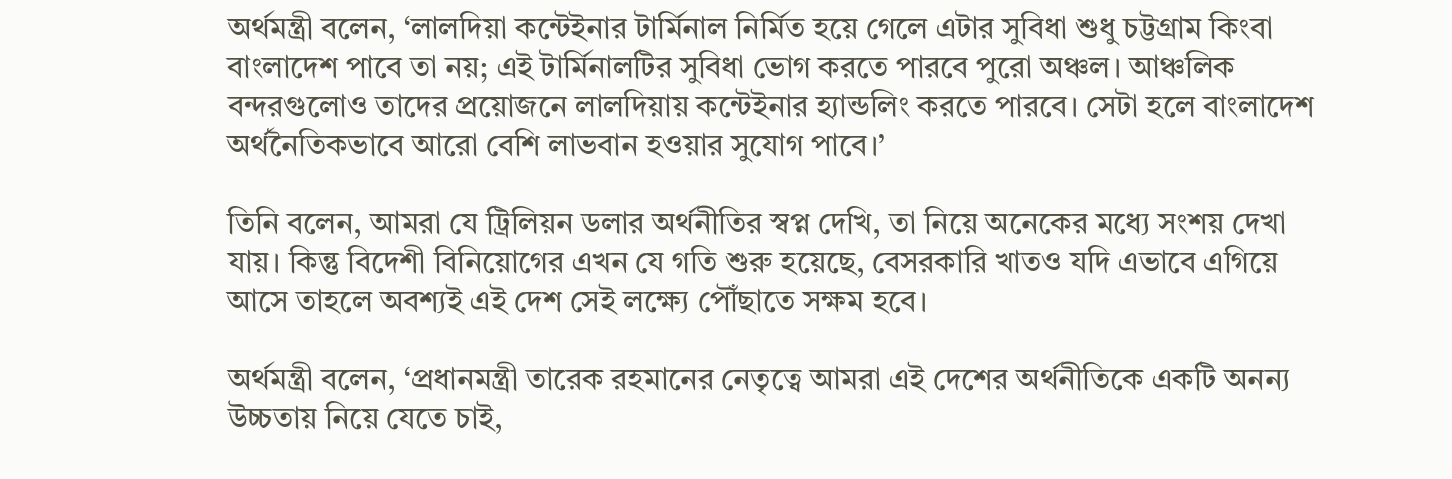অর্থমন্ত্রী বলেন, ‘লালদিয়া কন্টেইনার টার্মিনাল নির্মিত হয়ে গেলে এটার সুবিধা শুধু চট্টগ্রাম কিংবা বাংলাদেশ পাবে তা নয়; এই টার্মিনালটির সুবিধা ভোগ করতে পারবে পুরো অঞ্চল। আঞ্চলিক বন্দরগুলোও তাদের প্রয়োজনে লালদিয়ায় কন্টেইনার হ্যান্ডলিং করতে পারবে। সেটা হলে বাংলাদেশ অর্থনৈতিকভাবে আরো বেশি লাভবান হওয়ার সুযোগ পাবে।’

তিনি বলেন, আমরা যে ট্রিলিয়ন ডলার অর্থনীতির স্বপ্ন দেখি, তা নিয়ে অনেকের মধ্যে সংশয় দেখা যায়। কিন্তু বিদেশী বিনিয়োগের এখন যে গতি শুরু হয়েছে, বেসরকারি খাতও যদি এভাবে এগিয়ে আসে তাহলে অবশ্যই এই দেশ সেই লক্ষ্যে পৌঁছাতে সক্ষম হবে।

অর্থমন্ত্রী বলেন, ‘প্রধানমন্ত্রী তারেক রহমানের নেতৃত্বে আমরা এই দেশের অর্থনীতিকে একটি অনন্য উচ্চতায় নিয়ে যেতে চাই,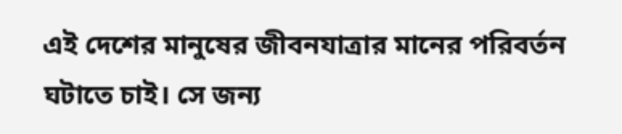এই দেশের মানুষের জীবনযাত্রার মানের পরিবর্তন ঘটাতে চাই। সে জন্য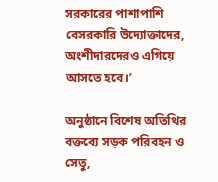সরকারের পাশাপাশি বেসরকারি উদ্যোক্তাদের, অংশীদারদেরও এগিয়ে আসতে হবে।’

অনুষ্ঠানে বিশেষ অতিথির বক্তব্যে সড়ক পরিবহন ও সেতু,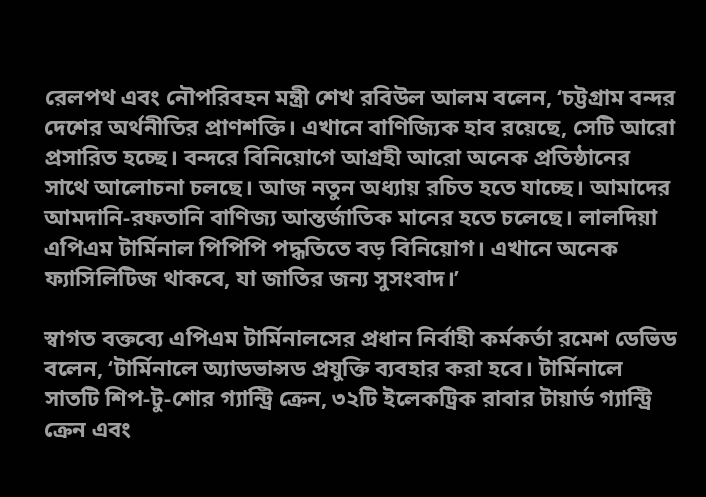রেলপথ এবং নৌপরিবহন মন্ত্রী শেখ রবিউল আলম বলেন, ‘চট্টগ্রাম বন্দর দেশের অর্থনীতির প্রাণশক্তি। এখানে বাণিজ্যিক হাব রয়েছে, সেটি আরো প্রসারিত হচ্ছে। বন্দরে বিনিয়োগে আগ্রহী আরো অনেক প্রতিষ্ঠানের সাথে আলোচনা চলছে। আজ নতুন অধ্যায় রচিত হতে যাচ্ছে। আমাদের আমদানি-রফতানি বাণিজ্য আন্তর্জাতিক মানের হতে চলেছে। লালদিয়া এপিএম টার্মিনাল পিপিপি পদ্ধতিতে বড় বিনিয়োগ। এখানে অনেক ফ্যাসিলিটিজ থাকবে, যা জাতির জন্য সুসংবাদ।’

স্বাগত বক্তব্যে এপিএম টার্মিনালসের প্রধান নির্বাহী কর্মকর্তা রমেশ ডেভিড বলেন, ‘টার্মিনালে অ্যাডভান্সড প্রযুক্তি ব্যবহার করা হবে। টার্মিনালে সাতটি শিপ-টু-শোর গ্যান্ট্রি ক্রেন, ৩২টি ইলেকট্রিক রাবার টায়ার্ড গ্যান্ট্রি ক্রেন এবং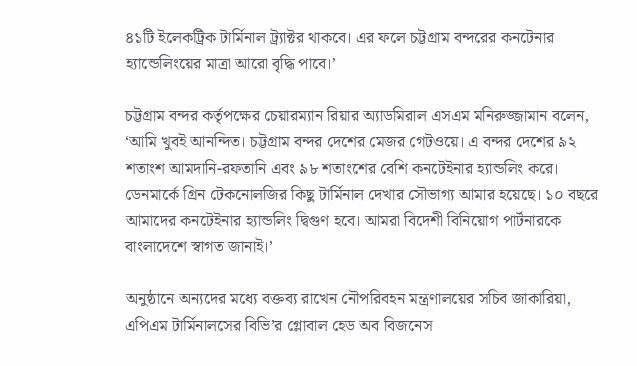৪১টি ইলেকট্রিক টার্মিনাল ট্র্যাক্টর থাকবে। এর ফলে চট্টগ্রাম বন্দরের কনটেনার হ্যান্ডেলিংয়ের মাত্রা আরো বৃদ্ধি পাবে।’

চট্টগ্রাম বন্দর কর্তৃপক্ষের চেয়ারম্যান রিয়ার অ্যাডমিরাল এসএম মনিরুজ্জামান বলেন, ‘আমি খুবই আনন্দিত। চট্টগ্রাম বন্দর দেশের মেজর গেটওয়ে। এ বন্দর দেশের ৯২ শতাংশ আমদানি-রফতানি এবং ৯৮ শতাংশের বেশি কনটেইনার হ্যান্ডলিং করে। ডেনমার্কে গ্রিন টেকনোলজির কিছু টার্মিনাল দেখার সৌভাগ্য আমার হয়েছে। ১০ বছরে আমাদের কনটেইনার হ্যান্ডলিং দ্বিগুণ হবে। আমরা বিদেশী বিনিয়োগ পার্টনারকে বাংলাদেশে স্বাগত জানাই।’

অনুষ্ঠানে অন্যদের মধ্যে বক্তব্য রাখেন নৌপরিবহন মন্ত্রণালয়ের সচিব জাকারিয়া, এপিএম টার্মিনালসের বিভি’র গ্লোবাল হেড অব বিজনেস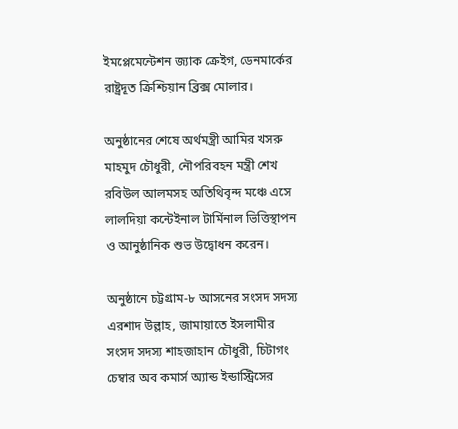ইমপ্লেমেন্টেশন জ্যাক ক্রেইগ, ডেনমার্কের রাষ্ট্রদূত ক্রিশ্চিয়ান ব্রিক্স মোলার।

অনুষ্ঠানের শেষে অর্থমন্ত্রী আমির খসরু মাহমুদ চৌধুরী, নৌপরিবহন মন্ত্রী শেখ রবিউল আলমসহ অতিথিবৃন্দ মঞ্চে এসে লালদিয়া কন্টেইনাল টার্মিনাল ভিত্তিস্থাপন ও আনুষ্ঠানিক শুভ উদ্বোধন করেন।

অনুষ্ঠানে চট্টগ্রাম-৮ আসনের সংসদ সদস্য এরশাদ উল্লাহ, জামায়াতে ইসলামীর সংসদ সদস্য শাহজাহান চৌধুরী, চিটাগং চেম্বার অব কমার্স অ্যান্ড ইন্ডাস্ট্রিসের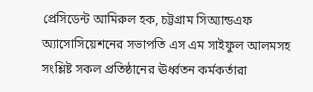প্রেসিডেন্ট আমিরুল হক, চট্টগ্রাম সিঅ্যান্ডএফ অ্যাসোসিয়েশনের সভাপতি এস এম সাইফুল আলমসহ সংশ্লিষ্ট সকল প্রতিষ্ঠানের ঊর্ধ্বতন কর্মকর্তারা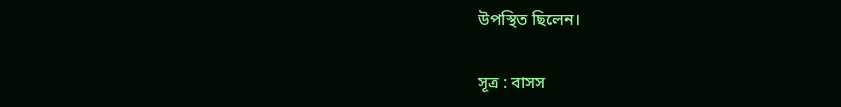উপস্থিত ছিলেন।

সূত্র : বাসস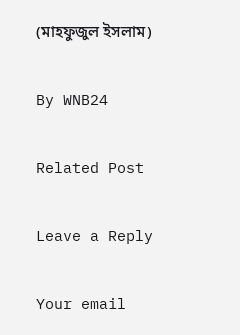(মাহফুজুল ইসলাম)

By WNB24

Related Post

Leave a Reply

Your email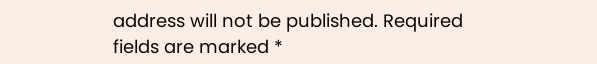address will not be published. Required fields are marked *